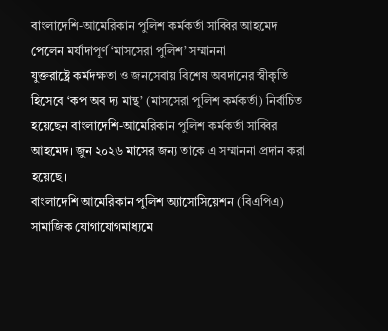বাংলাদেশি-আমেরিকান পুলিশ কর্মকর্তা সাব্বির আহমেদ পেলেন মর্যাদাপূর্ণ ‘মাসসেরা পুলিশ’ সম্মাননা
যুক্তরাষ্ট্রে কর্মদক্ষতা ও জনসেবায় বিশেষ অবদানের স্বীকৃতি হিসেবে ‘কপ অব দ্য মান্থ’ (মাসসেরা পুলিশ কর্মকর্তা) নির্বাচিত হয়েছেন বাংলাদেশি-আমেরিকান পুলিশ কর্মকর্তা সাব্বির আহমেদ। জুন ২০২৬ মাসের জন্য তাকে এ সম্মাননা প্রদান করা হয়েছে।
বাংলাদেশি আমেরিকান পুলিশ অ্যাসোসিয়েশন (বিএপিএ) সামাজিক যোগাযোগমাধ্যমে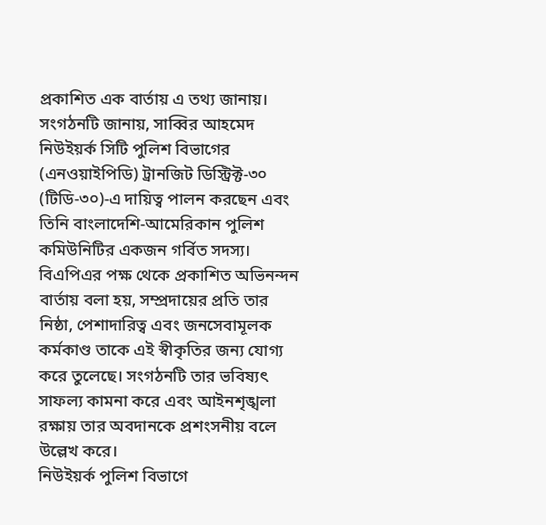প্রকাশিত এক বার্তায় এ তথ্য জানায়। সংগঠনটি জানায়, সাব্বির আহমেদ নিউইয়র্ক সিটি পুলিশ বিভাগের (এনওয়াইপিডি) ট্রানজিট ডিস্ট্রিক্ট-৩০ (টিডি-৩০)-এ দায়িত্ব পালন করছেন এবং তিনি বাংলাদেশি-আমেরিকান পুলিশ কমিউনিটির একজন গর্বিত সদস্য।
বিএপিএর পক্ষ থেকে প্রকাশিত অভিনন্দন বার্তায় বলা হয়, সম্প্রদায়ের প্রতি তার নিষ্ঠা, পেশাদারিত্ব এবং জনসেবামূলক কর্মকাণ্ড তাকে এই স্বীকৃতির জন্য যোগ্য করে তুলেছে। সংগঠনটি তার ভবিষ্যৎ সাফল্য কামনা করে এবং আইনশৃঙ্খলা রক্ষায় তার অবদানকে প্রশংসনীয় বলে উল্লেখ করে।
নিউইয়র্ক পুলিশ বিভাগে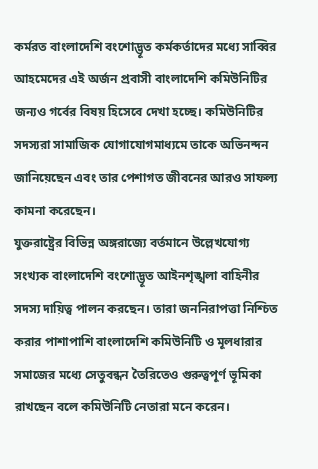কর্মরত বাংলাদেশি বংশোদ্ভূত কর্মকর্তাদের মধ্যে সাব্বির আহমেদের এই অর্জন প্রবাসী বাংলাদেশি কমিউনিটির জন্যও গর্বের বিষয় হিসেবে দেখা হচ্ছে। কমিউনিটির সদস্যরা সামাজিক যোগাযোগমাধ্যমে তাকে অভিনন্দন জানিয়েছেন এবং তার পেশাগত জীবনের আরও সাফল্য কামনা করেছেন।
যুক্তরাষ্ট্রের বিভিন্ন অঙ্গরাজ্যে বর্তমানে উল্লেখযোগ্য সংখ্যক বাংলাদেশি বংশোদ্ভূত আইনশৃঙ্খলা বাহিনীর সদস্য দায়িত্ব পালন করছেন। তারা জননিরাপত্তা নিশ্চিত করার পাশাপাশি বাংলাদেশি কমিউনিটি ও মূলধারার সমাজের মধ্যে সেতুবন্ধন তৈরিতেও গুরুত্বপূর্ণ ভূমিকা রাখছেন বলে কমিউনিটি নেতারা মনে করেন।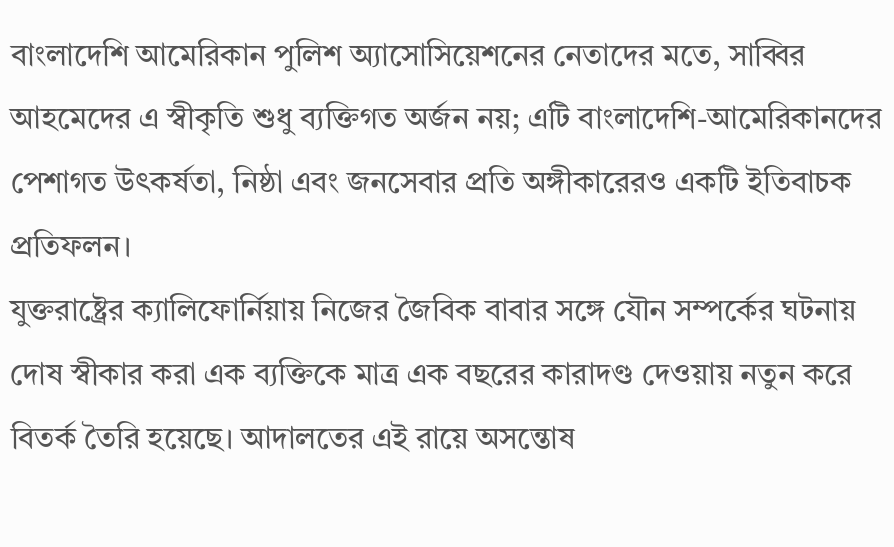বাংলাদেশি আমেরিকান পুলিশ অ্যাসোসিয়েশনের নেতাদের মতে, সাব্বির আহমেদের এ স্বীকৃতি শুধু ব্যক্তিগত অর্জন নয়; এটি বাংলাদেশি-আমেরিকানদের পেশাগত উৎকর্ষতা, নিষ্ঠা এবং জনসেবার প্রতি অঙ্গীকারেরও একটি ইতিবাচক প্রতিফলন।
যুক্তরাষ্ট্রের ক্যালিফোর্নিয়ায় নিজের জৈবিক বাবার সঙ্গে যৌন সম্পর্কের ঘটনায় দোষ স্বীকার করা এক ব্যক্তিকে মাত্র এক বছরের কারাদণ্ড দেওয়ায় নতুন করে বিতর্ক তৈরি হয়েছে। আদালতের এই রায়ে অসন্তোষ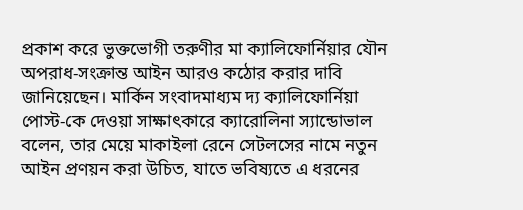প্রকাশ করে ভুক্তভোগী তরুণীর মা ক্যালিফোর্নিয়ার যৌন অপরাধ-সংক্রান্ত আইন আরও কঠোর করার দাবি জানিয়েছেন। মার্কিন সংবাদমাধ্যম দ্য ক্যালিফোর্নিয়া পোস্ট-কে দেওয়া সাক্ষাৎকারে ক্যারোলিনা স্যান্ডোভাল বলেন, তার মেয়ে মাকাইলা রেনে সেটলসের নামে নতুন আইন প্রণয়ন করা উচিত, যাতে ভবিষ্যতে এ ধরনের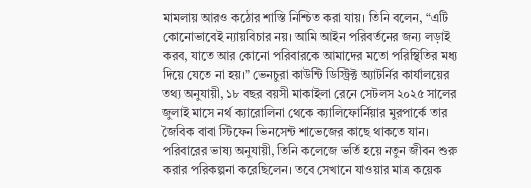মামলায় আরও কঠোর শাস্তি নিশ্চিত করা যায়। তিনি বলেন, “এটি কোনোভাবেই ন্যায়বিচার নয়। আমি আইন পরিবর্তনের জন্য লড়াই করব, যাতে আর কোনো পরিবারকে আমাদের মতো পরিস্থিতির মধ্য দিয়ে যেতে না হয়।” ভেনচুরা কাউন্টি ডিস্ট্রিক্ট অ্যাটর্নির কার্যালয়ের তথ্য অনুযায়ী, ১৮ বছর বয়সী মাকাইলা রেনে সেটলস ২০২৫ সালের জুলাই মাসে নর্থ ক্যারোলিনা থেকে ক্যালিফোর্নিয়ার মুরপার্কে তার জৈবিক বাবা স্টিফেন ভিনসেন্ট শাভেজের কাছে থাকতে যান। পরিবারের ভাষ্য অনুযায়ী, তিনি কলেজে ভর্তি হয়ে নতুন জীবন শুরু করার পরিকল্পনা করেছিলেন। তবে সেখানে যাওয়ার মাত্র কয়েক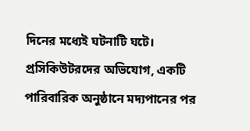দিনের মধ্যেই ঘটনাটি ঘটে। প্রসিকিউটরদের অভিযোগ, একটি পারিবারিক অনুষ্ঠানে মদ্যপানের পর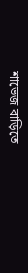শাভেজ বাড়িতে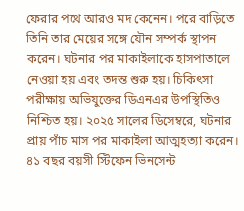ফেরার পথে আরও মদ কেনেন। পরে বাড়িতে তিনি তার মেয়ের সঙ্গে যৌন সম্পর্ক স্থাপন করেন। ঘটনার পর মাকাইলাকে হাসপাতালে নেওয়া হয় এবং তদন্ত শুরু হয়। চিকিৎসা পরীক্ষায় অভিযুক্তের ডিএনএর উপস্থিতিও নিশ্চিত হয়। ২০২৫ সালের ডিসেম্বরে, ঘটনার প্রায় পাঁচ মাস পর মাকাইলা আত্মহত্যা করেন। ৪১ বছর বয়সী স্টিফেন ভিনসেন্ট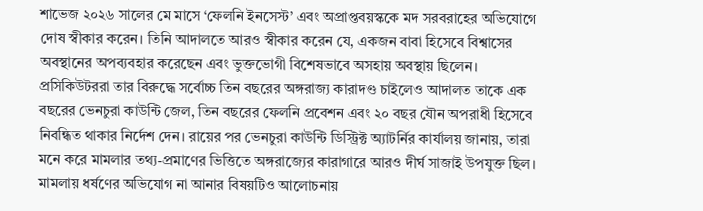শাভেজ ২০২৬ সালের মে মাসে ‘ফেলনি ইনসেস্ট’ এবং অপ্রাপ্তবয়স্ককে মদ সরবরাহের অভিযোগে দোষ স্বীকার করেন। তিনি আদালতে আরও স্বীকার করেন যে, একজন বাবা হিসেবে বিশ্বাসের অবস্থানের অপব্যবহার করেছেন এবং ভুক্তভোগী বিশেষভাবে অসহায় অবস্থায় ছিলেন। প্রসিকিউটররা তার বিরুদ্ধে সর্বোচ্চ তিন বছরের অঙ্গরাজ্য কারাদণ্ড চাইলেও আদালত তাকে এক বছরের ভেনচুরা কাউন্টি জেল, তিন বছরের ফেলনি প্রবেশন এবং ২০ বছর যৌন অপরাধী হিসেবে নিবন্ধিত থাকার নির্দেশ দেন। রায়ের পর ভেনচুরা কাউন্টি ডিস্ট্রিক্ট অ্যাটর্নির কার্যালয় জানায়, তারা মনে করে মামলার তথ্য-প্রমাণের ভিত্তিতে অঙ্গরাজ্যের কারাগারে আরও দীর্ঘ সাজাই উপযুক্ত ছিল। মামলায় ধর্ষণের অভিযোগ না আনার বিষয়টিও আলোচনায়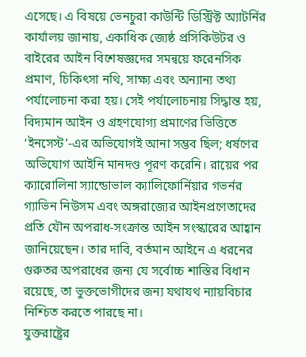এসেছে। এ বিষয়ে ভেনচুরা কাউন্টি ডিস্ট্রিক্ট অ্যাটর্নির কার্যালয় জানায়, একাধিক জ্যেষ্ঠ প্রসিকিউটর ও বাইরের আইন বিশেষজ্ঞদের সমন্বয়ে ফরেনসিক প্রমাণ, চিকিৎসা নথি, সাক্ষ্য এবং অন্যান্য তথ্য পর্যালোচনা করা হয়। সেই পর্যালোচনায় সিদ্ধান্ত হয়, বিদ্যমান আইন ও গ্রহণযোগ্য প্রমাণের ভিত্তিতে ‘ইনসেস্ট’-এর অভিযোগই আনা সম্ভব ছিল; ধর্ষণের অভিযোগ আইনি মানদণ্ড পূরণ করেনি। রায়ের পর ক্যারোলিনা স্যান্ডোভাল ক্যালিফোর্নিয়ার গভর্নর গ্যাভিন নিউসম এবং অঙ্গরাজ্যের আইনপ্রণেতাদের প্রতি যৌন অপরাধ-সংক্রান্ত আইন সংস্কারের আহ্বান জানিয়েছেন। তার দাবি, বর্তমান আইনে এ ধরনের গুরুতর অপরাধের জন্য যে সর্বোচ্চ শাস্তির বিধান রয়েছে, তা ভুক্তভোগীদের জন্য যথাযথ ন্যায়বিচার নিশ্চিত করতে পারছে না।
যুক্তরাষ্ট্রের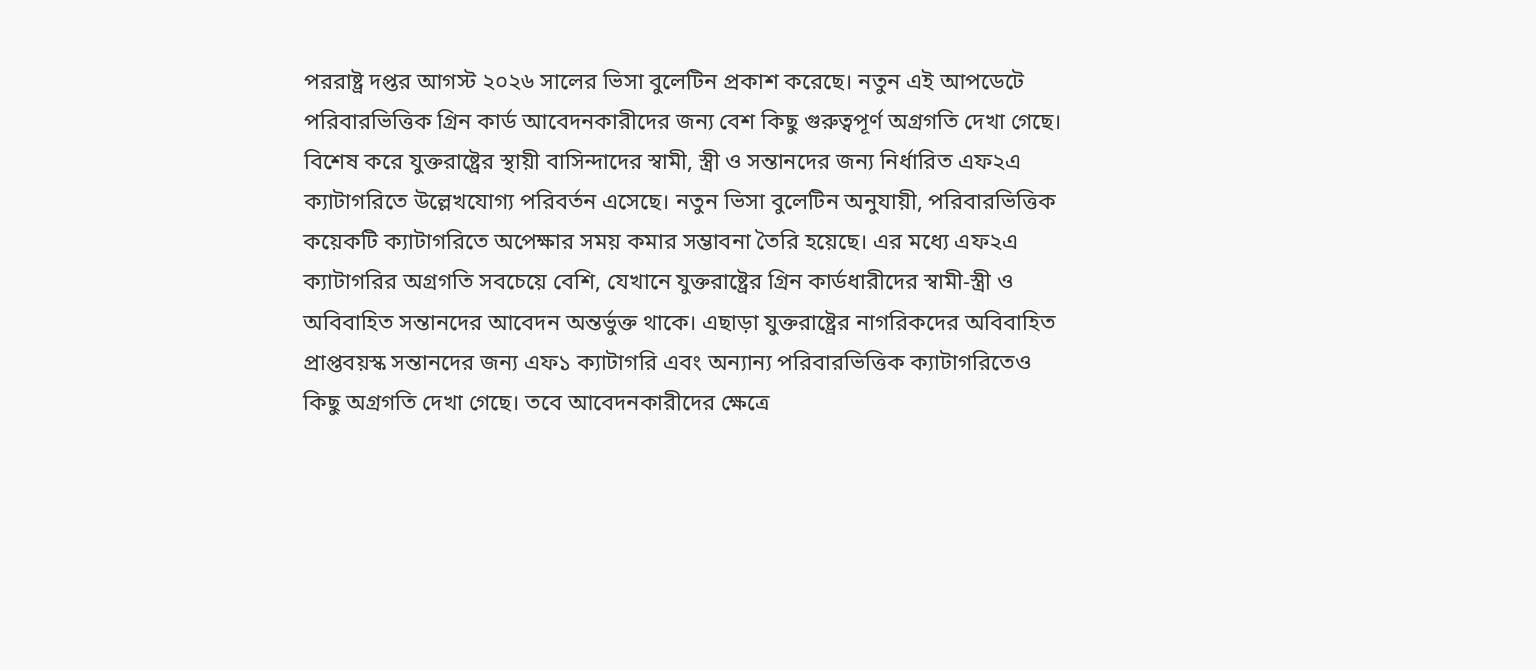পররাষ্ট্র দপ্তর আগস্ট ২০২৬ সালের ভিসা বুলেটিন প্রকাশ করেছে। নতুন এই আপডেটে পরিবারভিত্তিক গ্রিন কার্ড আবেদনকারীদের জন্য বেশ কিছু গুরুত্বপূর্ণ অগ্রগতি দেখা গেছে। বিশেষ করে যুক্তরাষ্ট্রের স্থায়ী বাসিন্দাদের স্বামী, স্ত্রী ও সন্তানদের জন্য নির্ধারিত এফ২এ ক্যাটাগরিতে উল্লেখযোগ্য পরিবর্তন এসেছে। নতুন ভিসা বুলেটিন অনুযায়ী, পরিবারভিত্তিক কয়েকটি ক্যাটাগরিতে অপেক্ষার সময় কমার সম্ভাবনা তৈরি হয়েছে। এর মধ্যে এফ২এ ক্যাটাগরির অগ্রগতি সবচেয়ে বেশি, যেখানে যুক্তরাষ্ট্রের গ্রিন কার্ডধারীদের স্বামী-স্ত্রী ও অবিবাহিত সন্তানদের আবেদন অন্তর্ভুক্ত থাকে। এছাড়া যুক্তরাষ্ট্রের নাগরিকদের অবিবাহিত প্রাপ্তবয়স্ক সন্তানদের জন্য এফ১ ক্যাটাগরি এবং অন্যান্য পরিবারভিত্তিক ক্যাটাগরিতেও কিছু অগ্রগতি দেখা গেছে। তবে আবেদনকারীদের ক্ষেত্রে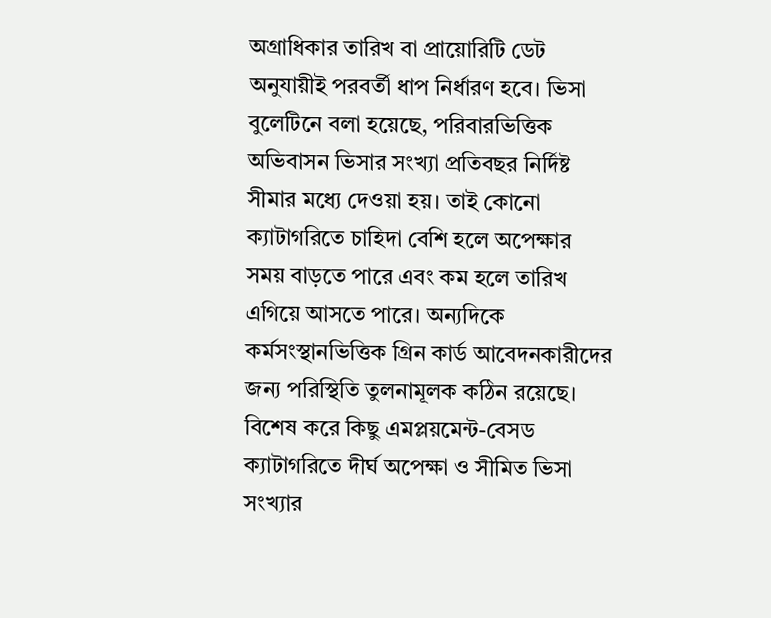অগ্রাধিকার তারিখ বা প্রায়োরিটি ডেট অনুযায়ীই পরবর্তী ধাপ নির্ধারণ হবে। ভিসা বুলেটিনে বলা হয়েছে, পরিবারভিত্তিক অভিবাসন ভিসার সংখ্যা প্রতিবছর নির্দিষ্ট সীমার মধ্যে দেওয়া হয়। তাই কোনো ক্যাটাগরিতে চাহিদা বেশি হলে অপেক্ষার সময় বাড়তে পারে এবং কম হলে তারিখ এগিয়ে আসতে পারে। অন্যদিকে কর্মসংস্থানভিত্তিক গ্রিন কার্ড আবেদনকারীদের জন্য পরিস্থিতি তুলনামূলক কঠিন রয়েছে। বিশেষ করে কিছু এমপ্লয়মেন্ট-বেসড ক্যাটাগরিতে দীর্ঘ অপেক্ষা ও সীমিত ভিসা সংখ্যার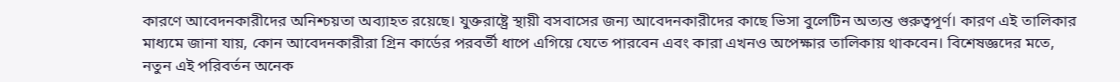কারণে আবেদনকারীদের অনিশ্চয়তা অব্যাহত রয়েছে। যুক্তরাষ্ট্রে স্থায়ী বসবাসের জন্য আবেদনকারীদের কাছে ভিসা বুলেটিন অত্যন্ত গুরুত্বপূর্ণ। কারণ এই তালিকার মাধ্যমে জানা যায়, কোন আবেদনকারীরা গ্রিন কার্ডের পরবর্তী ধাপে এগিয়ে যেতে পারবেন এবং কারা এখনও অপেক্ষার তালিকায় থাকবেন। বিশেষজ্ঞদের মতে, নতুন এই পরিবর্তন অনেক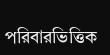পরিবারভিত্তিক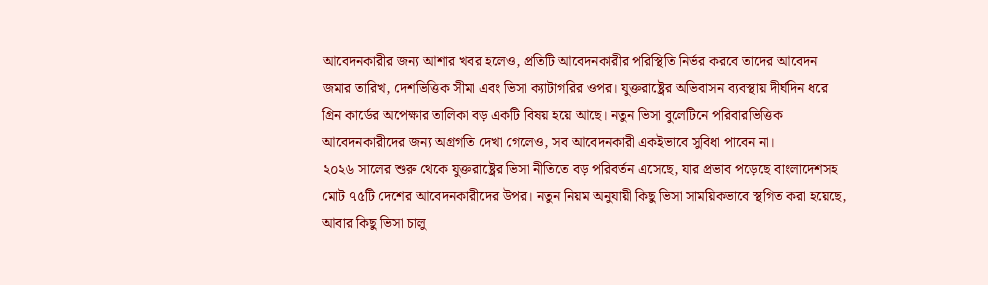আবেদনকারীর জন্য আশার খবর হলেও, প্রতিটি আবেদনকারীর পরিস্থিতি নির্ভর করবে তাদের আবেদন জমার তারিখ, দেশভিত্তিক সীমা এবং ভিসা ক্যাটাগরির ওপর। যুক্তরাষ্ট্রের অভিবাসন ব্যবস্থায় দীর্ঘদিন ধরে গ্রিন কার্ডের অপেক্ষার তালিকা বড় একটি বিষয় হয়ে আছে। নতুন ভিসা বুলেটিনে পরিবারভিত্তিক আবেদনকারীদের জন্য অগ্রগতি দেখা গেলেও, সব আবেদনকারী একইভাবে সুবিধা পাবেন না।
২০২৬ সালের শুরু থেকে যুক্তরাষ্ট্রের ভিসা নীতিতে বড় পরিবর্তন এসেছে, যার প্রভাব পড়েছে বাংলাদেশসহ মোট ৭৫টি দেশের আবেদনকারীদের উপর। নতুন নিয়ম অনুযায়ী কিছু ভিসা সাময়িকভাবে স্থগিত করা হয়েছে, আবার কিছু ভিসা চালু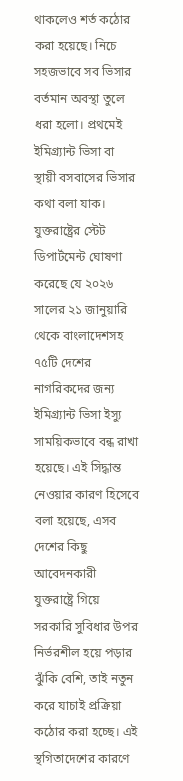থাকলেও শর্ত কঠোর করা হয়েছে। নিচে সহজভাবে সব ভিসার বর্তমান অবস্থা তুলে ধরা হলো। প্রথমেই ইমিগ্র্যান্ট ভিসা বা স্থায়ী বসবাসের ভিসার কথা বলা যাক। যুক্তরাষ্ট্রের স্টেট ডিপার্টমেন্ট ঘোষণা করেছে যে ২০২৬ সালের ২১ জানুয়ারি থেকে বাংলাদেশসহ ৭৫টি দেশের নাগরিকদের জন্য ইমিগ্র্যান্ট ভিসা ইস্যু সাময়িকভাবে বন্ধ রাখা হয়েছে। এই সিদ্ধান্ত নেওয়ার কারণ হিসেবে বলা হয়েছে, এসব দেশের কিছু আবেদনকারী যুক্তরাষ্ট্রে গিয়ে সরকারি সুবিধার উপর নির্ভরশীল হয়ে পড়ার ঝুঁকি বেশি, তাই নতুন করে যাচাই প্রক্রিয়া কঠোর করা হচ্ছে। এই স্থগিতাদেশের কারণে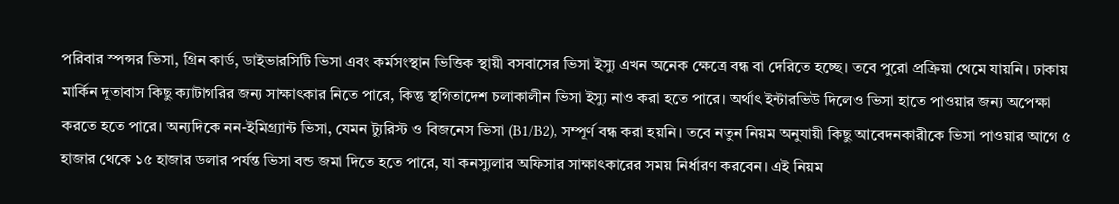পরিবার স্পন্সর ভিসা, গ্রিন কার্ড, ডাইভারসিটি ভিসা এবং কর্মসংস্থান ভিত্তিক স্থায়ী বসবাসের ভিসা ইস্যু এখন অনেক ক্ষেত্রে বন্ধ বা দেরিতে হচ্ছে। তবে পুরো প্রক্রিয়া থেমে যায়নি। ঢাকায় মার্কিন দূতাবাস কিছু ক্যাটাগরির জন্য সাক্ষাৎকার নিতে পারে, কিন্তু স্থগিতাদেশ চলাকালীন ভিসা ইস্যু নাও করা হতে পারে। অর্থাৎ ইন্টারভিউ দিলেও ভিসা হাতে পাওয়ার জন্য অপেক্ষা করতে হতে পারে। অন্যদিকে নন-ইমিগ্র্যান্ট ভিসা, যেমন ট্যুরিস্ট ও বিজনেস ভিসা (B1/B2), সম্পূর্ণ বন্ধ করা হয়নি। তবে নতুন নিয়ম অনুযায়ী কিছু আবেদনকারীকে ভিসা পাওয়ার আগে ৫ হাজার থেকে ১৫ হাজার ডলার পর্যন্ত ভিসা বন্ড জমা দিতে হতে পারে, যা কনস্যুলার অফিসার সাক্ষাৎকারের সময় নির্ধারণ করবেন। এই নিয়ম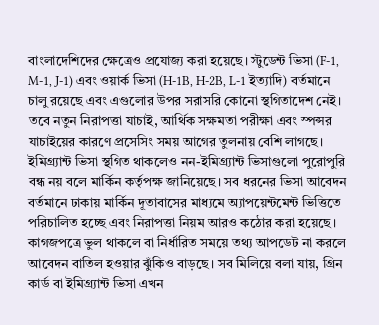বাংলাদেশিদের ক্ষেত্রেও প্রযোজ্য করা হয়েছে। স্টুডেন্ট ভিসা (F-1, M-1, J-1) এবং ওয়ার্ক ভিসা (H-1B, H-2B, L-1 ইত্যাদি) বর্তমানে চালু রয়েছে এবং এগুলোর উপর সরাসরি কোনো স্থগিতাদেশ নেই। তবে নতুন নিরাপত্তা যাচাই, আর্থিক সক্ষমতা পরীক্ষা এবং স্পন্সর যাচাইয়ের কারণে প্রসেসিং সময় আগের তুলনায় বেশি লাগছে। ইমিগ্র্যান্ট ভিসা স্থগিত থাকলেও নন-ইমিগ্র্যান্ট ভিসাগুলো পুরোপুরি বন্ধ নয় বলে মার্কিন কর্তৃপক্ষ জানিয়েছে। সব ধরনের ভিসা আবেদন বর্তমানে ঢাকায় মার্কিন দূতাবাসের মাধ্যমে অ্যাপয়েন্টমেন্ট ভিত্তিতে পরিচালিত হচ্ছে এবং নিরাপত্তা নিয়ম আরও কঠোর করা হয়েছে। কাগজপত্রে ভুল থাকলে বা নির্ধারিত সময়ে তথ্য আপডেট না করলে আবেদন বাতিল হওয়ার ঝুঁকিও বাড়ছে। সব মিলিয়ে বলা যায়, গ্রিন কার্ড বা ইমিগ্র্যান্ট ভিসা এখন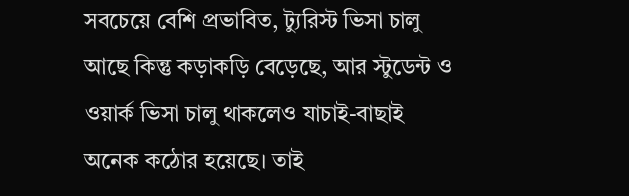সবচেয়ে বেশি প্রভাবিত, ট্যুরিস্ট ভিসা চালু আছে কিন্তু কড়াকড়ি বেড়েছে, আর স্টুডেন্ট ও ওয়ার্ক ভিসা চালু থাকলেও যাচাই-বাছাই অনেক কঠোর হয়েছে। তাই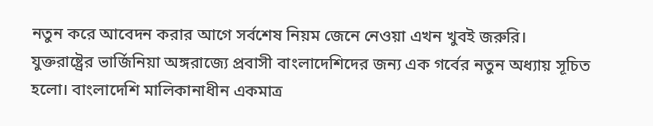নতুন করে আবেদন করার আগে সর্বশেষ নিয়ম জেনে নেওয়া এখন খুবই জরুরি।
যুক্তরাষ্ট্রের ভার্জিনিয়া অঙ্গরাজ্যে প্রবাসী বাংলাদেশিদের জন্য এক গর্বের নতুন অধ্যায় সূচিত হলো। বাংলাদেশি মালিকানাধীন একমাত্র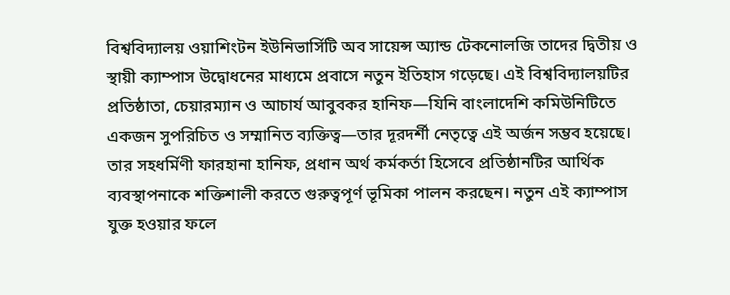বিশ্ববিদ্যালয় ওয়াশিংটন ইউনিভার্সিটি অব সায়েন্স অ্যান্ড টেকনোলজি তাদের দ্বিতীয় ও স্থায়ী ক্যাম্পাস উদ্বোধনের মাধ্যমে প্রবাসে নতুন ইতিহাস গড়েছে। এই বিশ্ববিদ্যালয়টির প্রতিষ্ঠাতা, চেয়ারম্যান ও আচার্য আবুবকর হানিফ—যিনি বাংলাদেশি কমিউনিটিতে একজন সুপরিচিত ও সম্মানিত ব্যক্তিত্ব—তার দূরদর্শী নেতৃত্বে এই অর্জন সম্ভব হয়েছে। তার সহধর্মিণী ফারহানা হানিফ, প্রধান অর্থ কর্মকর্তা হিসেবে প্রতিষ্ঠানটির আর্থিক ব্যবস্থাপনাকে শক্তিশালী করতে গুরুত্বপূর্ণ ভূমিকা পালন করছেন। নতুন এই ক্যাম্পাস যুক্ত হওয়ার ফলে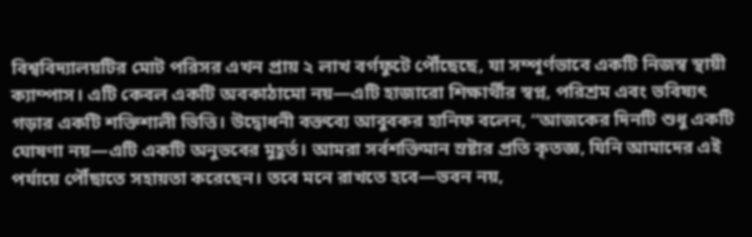বিশ্ববিদ্যালয়টির মোট পরিসর এখন প্রায় ২ লাখ বর্গফুটে পৌঁছেছে, যা সম্পূর্ণভাবে একটি নিজস্ব স্থায়ী ক্যাম্পাস। এটি কেবল একটি অবকাঠামো নয়—এটি হাজারো শিক্ষার্থীর স্বপ্ন, পরিশ্রম এবং ভবিষ্যৎ গড়ার একটি শক্তিশালী ভিত্তি। উদ্বোধনী বক্তব্যে আবুবকর হানিফ বলেন, “আজকের দিনটি শুধু একটি ঘোষণা নয়—এটি একটি অনুভবের মুহূর্ত। আমরা সর্বশক্তিমান স্রষ্টার প্রতি কৃতজ্ঞ, যিনি আমাদের এই পর্যায়ে পৌঁছাতে সহায়তা করেছেন। তবে মনে রাখতে হবে—ভবন নয়,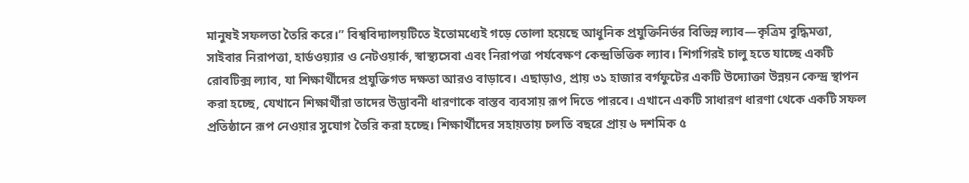মানুষই সফলতা তৈরি করে।” বিশ্ববিদ্যালয়টিতে ইতোমধ্যেই গড়ে তোলা হয়েছে আধুনিক প্রযুক্তিনির্ভর বিভিন্ন ল্যাব—কৃত্রিম বুদ্ধিমত্তা, সাইবার নিরাপত্তা, হার্ডওয়্যার ও নেটওয়ার্ক, স্বাস্থ্যসেবা এবং নিরাপত্তা পর্যবেক্ষণ কেন্দ্রভিত্তিক ল্যাব। শিগগিরই চালু হতে যাচ্ছে একটি রোবটিক্স ল্যাব, যা শিক্ষার্থীদের প্রযুক্তিগত দক্ষতা আরও বাড়াবে। এছাড়াও, প্রায় ৩১ হাজার বর্গফুটের একটি উদ্যোক্তা উন্নয়ন কেন্দ্র স্থাপন করা হচ্ছে, যেখানে শিক্ষার্থীরা তাদের উদ্ভাবনী ধারণাকে বাস্তব ব্যবসায় রূপ দিতে পারবে। এখানে একটি সাধারণ ধারণা থেকে একটি সফল প্রতিষ্ঠানে রূপ নেওয়ার সুযোগ তৈরি করা হচ্ছে। শিক্ষার্থীদের সহায়তায় চলতি বছরে প্রায় ৬ দশমিক ৫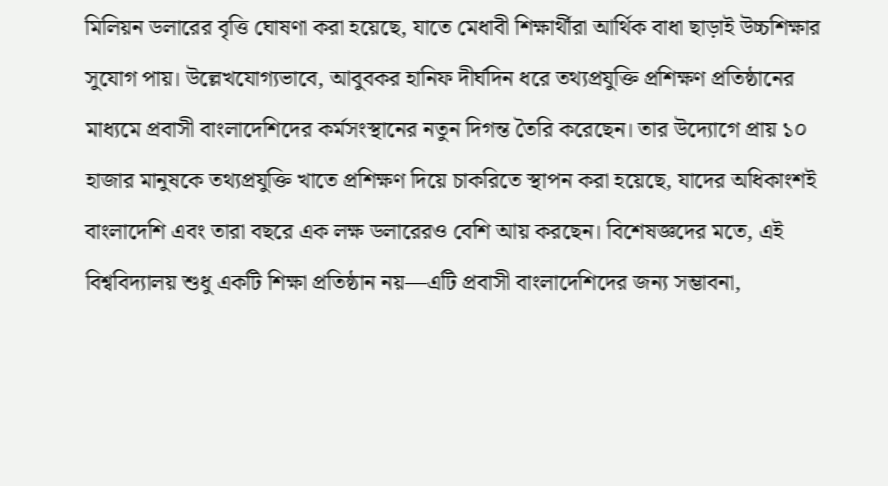মিলিয়ন ডলারের বৃত্তি ঘোষণা করা হয়েছে, যাতে মেধাবী শিক্ষার্থীরা আর্থিক বাধা ছাড়াই উচ্চশিক্ষার সুযোগ পায়। উল্লেখযোগ্যভাবে, আবুবকর হানিফ দীর্ঘদিন ধরে তথ্যপ্রযুক্তি প্রশিক্ষণ প্রতিষ্ঠানের মাধ্যমে প্রবাসী বাংলাদেশিদের কর্মসংস্থানের নতুন দিগন্ত তৈরি করেছেন। তার উদ্যোগে প্রায় ১০ হাজার মানুষকে তথ্যপ্রযুক্তি খাতে প্রশিক্ষণ দিয়ে চাকরিতে স্থাপন করা হয়েছে, যাদের অধিকাংশই বাংলাদেশি এবং তারা বছরে এক লক্ষ ডলারেরও বেশি আয় করছেন। বিশেষজ্ঞদের মতে, এই বিশ্ববিদ্যালয় শুধু একটি শিক্ষা প্রতিষ্ঠান নয়—এটি প্রবাসী বাংলাদেশিদের জন্য সম্ভাবনা,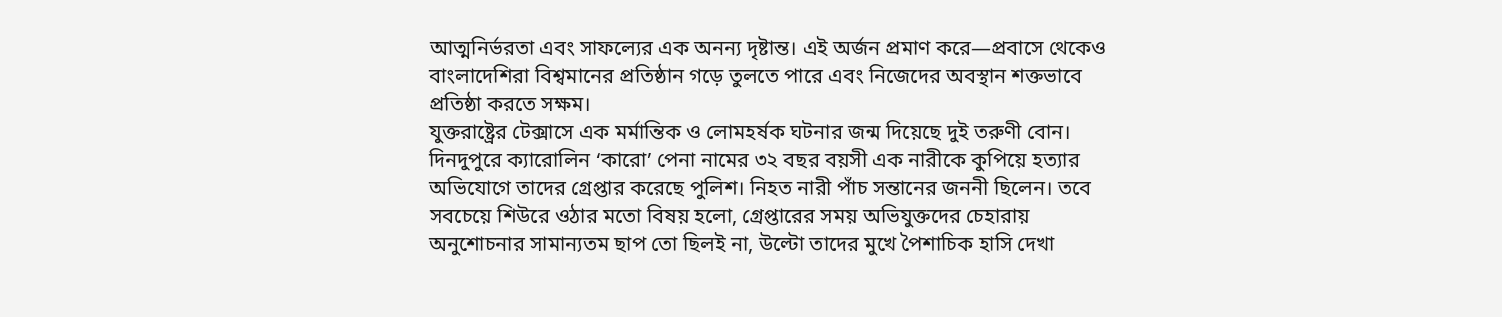আত্মনির্ভরতা এবং সাফল্যের এক অনন্য দৃষ্টান্ত। এই অর্জন প্রমাণ করে—প্রবাসে থেকেও বাংলাদেশিরা বিশ্বমানের প্রতিষ্ঠান গড়ে তুলতে পারে এবং নিজেদের অবস্থান শক্তভাবে প্রতিষ্ঠা করতে সক্ষম।
যুক্তরাষ্ট্রের টেক্সাসে এক মর্মান্তিক ও লোমহর্ষক ঘটনার জন্ম দিয়েছে দুই তরুণী বোন। দিনদুপুরে ক্যারোলিন ‘কারো’ পেনা নামের ৩২ বছর বয়সী এক নারীকে কুপিয়ে হত্যার অভিযোগে তাদের গ্রেপ্তার করেছে পুলিশ। নিহত নারী পাঁচ সন্তানের জননী ছিলেন। তবে সবচেয়ে শিউরে ওঠার মতো বিষয় হলো, গ্রেপ্তারের সময় অভিযুক্তদের চেহারায় অনুশোচনার সামান্যতম ছাপ তো ছিলই না, উল্টো তাদের মুখে পৈশাচিক হাসি দেখা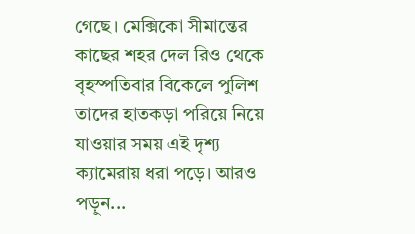গেছে। মেক্সিকো সীমান্তের কাছের শহর দেল রিও থেকে বৃহস্পতিবার বিকেলে পুলিশ তাদের হাতকড়া পরিয়ে নিয়ে যাওয়ার সময় এই দৃশ্য ক্যামেরায় ধরা পড়ে। আরও পড়ুন...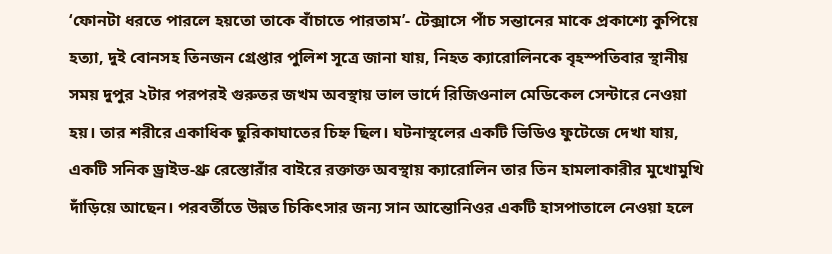‘ফোনটা ধরতে পারলে হয়তো তাকে বাঁচাতে পারতাম’- টেক্সাসে পাঁচ সন্তানের মাকে প্রকাশ্যে কুপিয়ে হত্যা, দুই বোনসহ তিনজন গ্রেপ্তার পুলিশ সূত্রে জানা যায়, নিহত ক্যারোলিনকে বৃহস্পতিবার স্থানীয় সময় দুপুর ২টার পরপরই গুরুতর জখম অবস্থায় ভাল ভার্দে রিজিওনাল মেডিকেল সেন্টারে নেওয়া হয়। তার শরীরে একাধিক ছুরিকাঘাতের চিহ্ন ছিল। ঘটনাস্থলের একটি ভিডিও ফুটেজে দেখা যায়, একটি সনিক ড্রাইভ-থ্রু রেস্তোরাঁর বাইরে রক্তাক্ত অবস্থায় ক্যারোলিন তার তিন হামলাকারীর মুখোমুখি দাঁড়িয়ে আছেন। পরবর্তীতে উন্নত চিকিৎসার জন্য সান আন্তোনিওর একটি হাসপাতালে নেওয়া হলে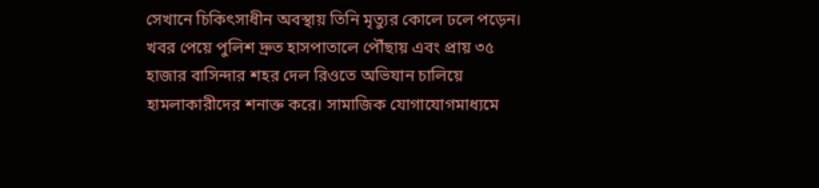সেখানে চিকিৎসাধীন অবস্থায় তিনি মৃত্যুর কোলে ঢলে পড়েন। খবর পেয়ে পুলিশ দ্রুত হাসপাতালে পৌঁছায় এবং প্রায় ৩৫ হাজার বাসিন্দার শহর দেল রিওতে অভিযান চালিয়ে হামলাকারীদের শনাক্ত করে। সামাজিক যোগাযোগমাধ্যমে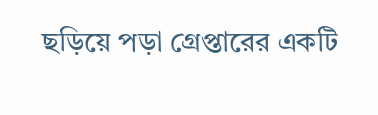ছড়িয়ে পড়া গ্রেপ্তারের একটি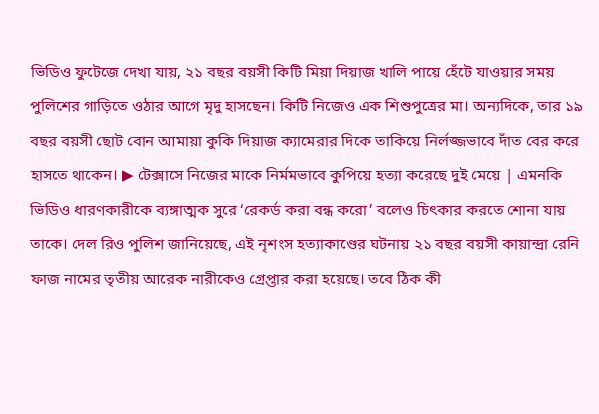ভিডিও ফুটেজে দেখা যায়, ২১ বছর বয়সী কিটি মিয়া দিয়াজ খালি পায়ে হেঁটে যাওয়ার সময় পুলিশের গাড়িতে ওঠার আগে মৃদু হাসছেন। কিটি নিজেও এক শিশুপুত্রের মা। অন্যদিকে, তার ১৯ বছর বয়সী ছোট বোন আমায়া কুকি দিয়াজ ক্যামেরার দিকে তাকিয়ে নির্লজ্জভাবে দাঁত বের করে হাসতে থাকেন। ▶ টেক্সাসে নিজের মাকে নির্মমভাবে কুপিয়ে হত্যা করেছে দুই মেয়ে | এমনকি ভিডিও ধারণকারীকে ব্যঙ্গাত্মক সুরে ‘রেকর্ড করা বন্ধ করো’ বলেও চিৎকার করতে শোনা যায় তাকে। দেল রিও পুলিশ জানিয়েছে, এই নৃশংস হত্যাকাণ্ডের ঘটনায় ২১ বছর বয়সী কায়ান্দ্রা রেনি ফাজ নামের তৃতীয় আরেক নারীকেও গ্রেপ্তার করা হয়েছে। তবে ঠিক কী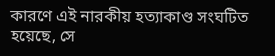কারণে এই নারকীয় হত্যাকাণ্ড সংঘটিত হয়েছে, সে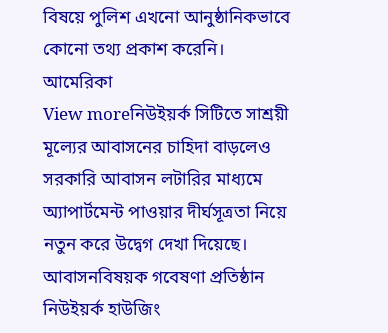বিষয়ে পুলিশ এখনো আনুষ্ঠানিকভাবে কোনো তথ্য প্রকাশ করেনি।
আমেরিকা
View moreনিউইয়র্ক সিটিতে সাশ্রয়ী মূল্যের আবাসনের চাহিদা বাড়লেও সরকারি আবাসন লটারির মাধ্যমে অ্যাপার্টমেন্ট পাওয়ার দীর্ঘসূত্রতা নিয়ে নতুন করে উদ্বেগ দেখা দিয়েছে। আবাসনবিষয়ক গবেষণা প্রতিষ্ঠান নিউইয়র্ক হাউজিং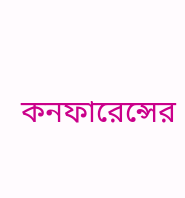কনফারেন্সের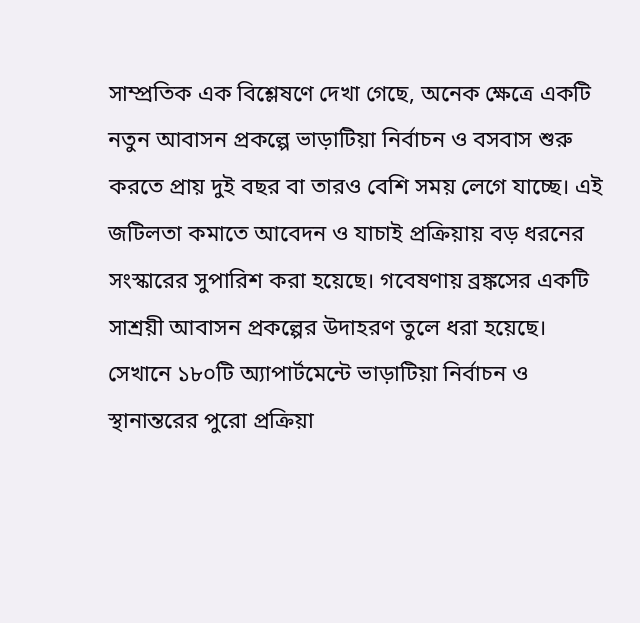সাম্প্রতিক এক বিশ্লেষণে দেখা গেছে, অনেক ক্ষেত্রে একটি নতুন আবাসন প্রকল্পে ভাড়াটিয়া নির্বাচন ও বসবাস শুরু করতে প্রায় দুই বছর বা তারও বেশি সময় লেগে যাচ্ছে। এই জটিলতা কমাতে আবেদন ও যাচাই প্রক্রিয়ায় বড় ধরনের সংস্কারের সুপারিশ করা হয়েছে। গবেষণায় ব্রঙ্কসের একটি সাশ্রয়ী আবাসন প্রকল্পের উদাহরণ তুলে ধরা হয়েছে। সেখানে ১৮০টি অ্যাপার্টমেন্টে ভাড়াটিয়া নির্বাচন ও স্থানান্তরের পুরো প্রক্রিয়া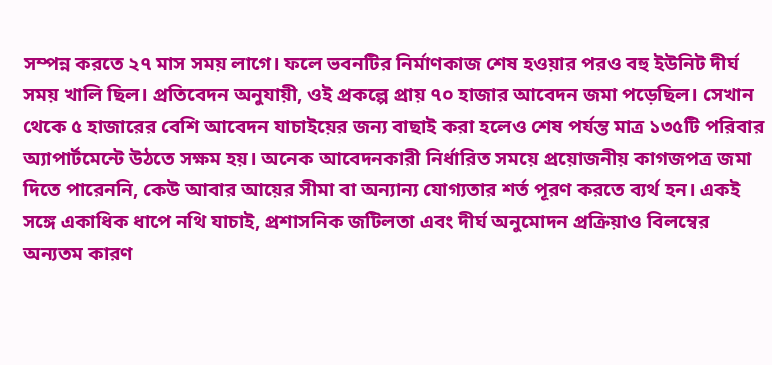সম্পন্ন করতে ২৭ মাস সময় লাগে। ফলে ভবনটির নির্মাণকাজ শেষ হওয়ার পরও বহু ইউনিট দীর্ঘ সময় খালি ছিল। প্রতিবেদন অনুযায়ী, ওই প্রকল্পে প্রায় ৭০ হাজার আবেদন জমা পড়েছিল। সেখান থেকে ৫ হাজারের বেশি আবেদন যাচাইয়ের জন্য বাছাই করা হলেও শেষ পর্যন্ত মাত্র ১৩৫টি পরিবার অ্যাপার্টমেন্টে উঠতে সক্ষম হয়। অনেক আবেদনকারী নির্ধারিত সময়ে প্রয়োজনীয় কাগজপত্র জমা দিতে পারেননি, কেউ আবার আয়ের সীমা বা অন্যান্য যোগ্যতার শর্ত পূরণ করতে ব্যর্থ হন। একই সঙ্গে একাধিক ধাপে নথি যাচাই, প্রশাসনিক জটিলতা এবং দীর্ঘ অনুমোদন প্রক্রিয়াও বিলম্বের অন্যতম কারণ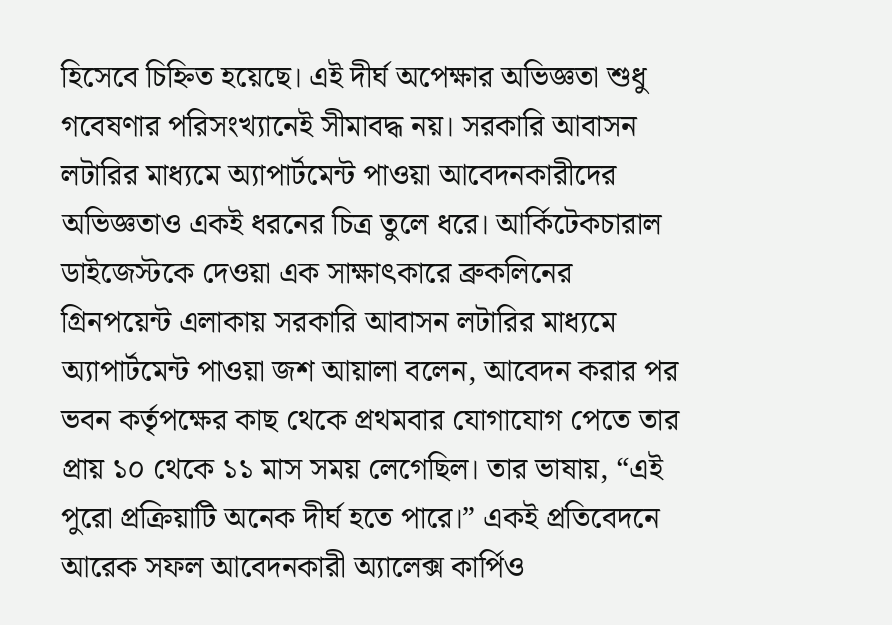হিসেবে চিহ্নিত হয়েছে। এই দীর্ঘ অপেক্ষার অভিজ্ঞতা শুধু গবেষণার পরিসংখ্যানেই সীমাবদ্ধ নয়। সরকারি আবাসন লটারির মাধ্যমে অ্যাপার্টমেন্ট পাওয়া আবেদনকারীদের অভিজ্ঞতাও একই ধরনের চিত্র তুলে ধরে। আর্কিটেকচারাল ডাইজেস্টকে দেওয়া এক সাক্ষাৎকারে ব্রুকলিনের গ্রিনপয়েন্ট এলাকায় সরকারি আবাসন লটারির মাধ্যমে অ্যাপার্টমেন্ট পাওয়া জশ আয়ালা বলেন, আবেদন করার পর ভবন কর্তৃপক্ষের কাছ থেকে প্রথমবার যোগাযোগ পেতে তার প্রায় ১০ থেকে ১১ মাস সময় লেগেছিল। তার ভাষায়, “এই পুরো প্রক্রিয়াটি অনেক দীর্ঘ হতে পারে।” একই প্রতিবেদনে আরেক সফল আবেদনকারী অ্যালেক্স কার্পিও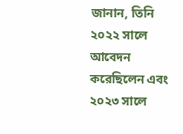জানান, তিনি ২০২২ সালে আবেদন করেছিলেন এবং ২০২৩ সালে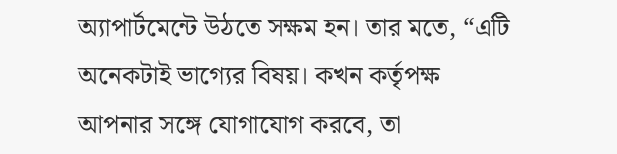অ্যাপার্টমেন্টে উঠতে সক্ষম হন। তার মতে, “এটি অনেকটাই ভাগ্যের বিষয়। কখন কর্তৃপক্ষ আপনার সঙ্গে যোগাযোগ করবে, তা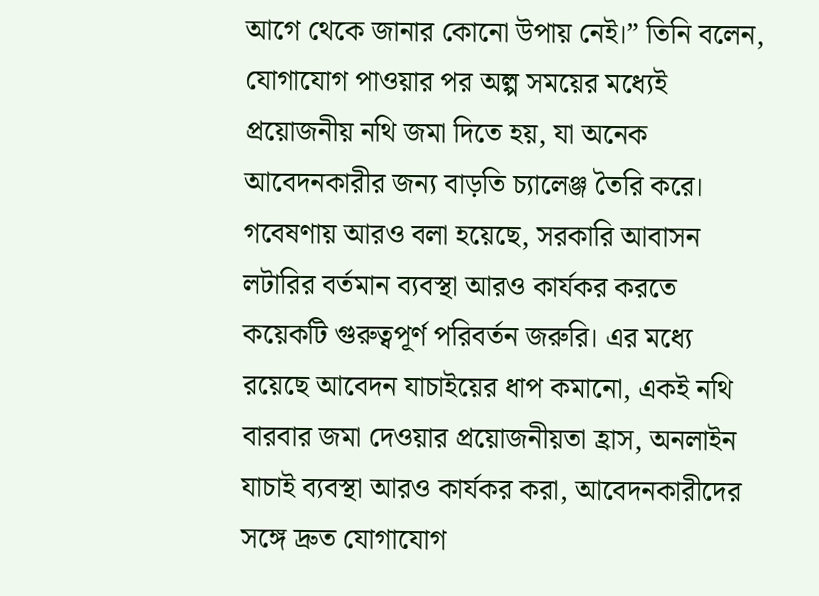আগে থেকে জানার কোনো উপায় নেই।” তিনি বলেন, যোগাযোগ পাওয়ার পর অল্প সময়ের মধ্যেই প্রয়োজনীয় নথি জমা দিতে হয়, যা অনেক আবেদনকারীর জন্য বাড়তি চ্যালেঞ্জ তৈরি করে। গবেষণায় আরও বলা হয়েছে, সরকারি আবাসন লটারির বর্তমান ব্যবস্থা আরও কার্যকর করতে কয়েকটি গুরুত্বপূর্ণ পরিবর্তন জরুরি। এর মধ্যে রয়েছে আবেদন যাচাইয়ের ধাপ কমানো, একই নথি বারবার জমা দেওয়ার প্রয়োজনীয়তা হ্রাস, অনলাইন যাচাই ব্যবস্থা আরও কার্যকর করা, আবেদনকারীদের সঙ্গে দ্রুত যোগাযোগ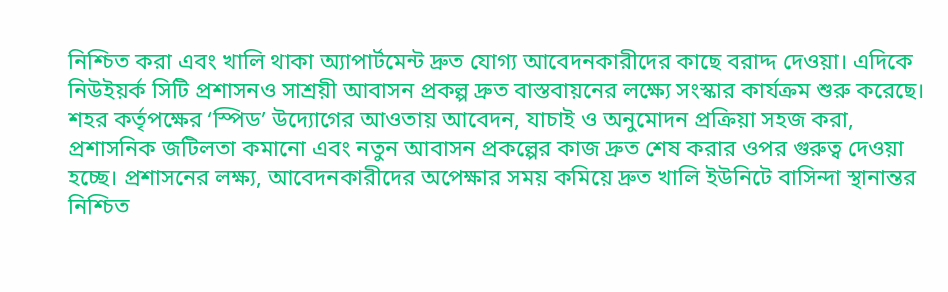নিশ্চিত করা এবং খালি থাকা অ্যাপার্টমেন্ট দ্রুত যোগ্য আবেদনকারীদের কাছে বরাদ্দ দেওয়া। এদিকে নিউইয়র্ক সিটি প্রশাসনও সাশ্রয়ী আবাসন প্রকল্প দ্রুত বাস্তবায়নের লক্ষ্যে সংস্কার কার্যক্রম শুরু করেছে। শহর কর্তৃপক্ষের ‘স্পিড’ উদ্যোগের আওতায় আবেদন, যাচাই ও অনুমোদন প্রক্রিয়া সহজ করা, প্রশাসনিক জটিলতা কমানো এবং নতুন আবাসন প্রকল্পের কাজ দ্রুত শেষ করার ওপর গুরুত্ব দেওয়া হচ্ছে। প্রশাসনের লক্ষ্য, আবেদনকারীদের অপেক্ষার সময় কমিয়ে দ্রুত খালি ইউনিটে বাসিন্দা স্থানান্তর নিশ্চিত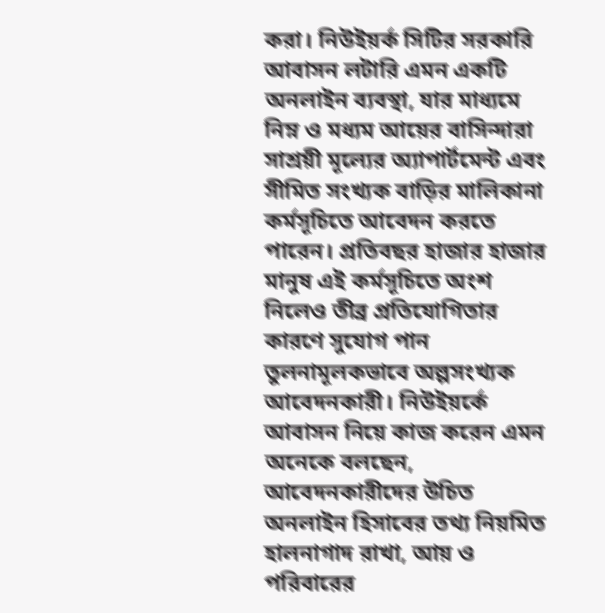করা। নিউইয়র্ক সিটির সরকারি আবাসন লটারি এমন একটি অনলাইন ব্যবস্থা, যার মাধ্যমে নিম্ন ও মধ্যম আয়ের বাসিন্দারা সাশ্রয়ী মূল্যের অ্যাপার্টমেন্ট এবং সীমিত সংখ্যক বাড়ির মালিকানা কর্মসূচিতে আবেদন করতে পারেন। প্রতিবছর হাজার হাজার মানুষ এই কর্মসূচিতে অংশ নিলেও তীব্র প্রতিযোগিতার কারণে সুযোগ পান তুলনামূলকভাবে অল্পসংখ্যক আবেদনকারী। নিউইয়র্কে আবাসন নিয়ে কাজ করেন এমন অনেকে বলছেন, আবেদনকারীদের উচিত অনলাইন হিসাবের তথ্য নিয়মিত হালনাগাদ রাখা, আয় ও পরিবারের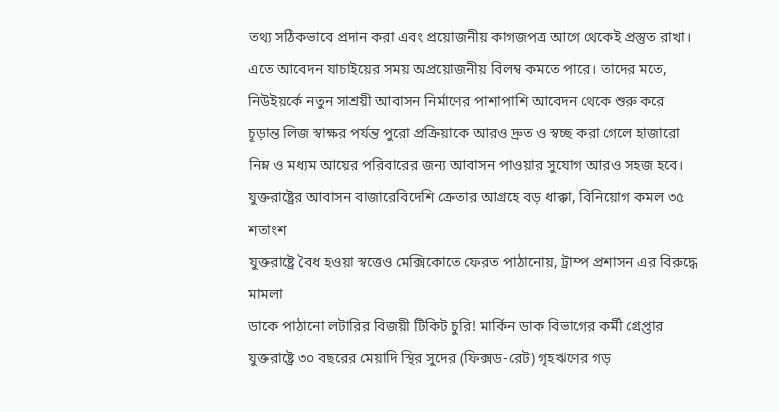তথ্য সঠিকভাবে প্রদান করা এবং প্রয়োজনীয় কাগজপত্র আগে থেকেই প্রস্তুত রাখা। এতে আবেদন যাচাইয়ের সময় অপ্রয়োজনীয় বিলম্ব কমতে পারে। তাদের মতে, নিউইয়র্কে নতুন সাশ্রয়ী আবাসন নির্মাণের পাশাপাশি আবেদন থেকে শুরু করে চূড়ান্ত লিজ স্বাক্ষর পর্যন্ত পুরো প্রক্রিয়াকে আরও দ্রুত ও স্বচ্ছ করা গেলে হাজারো নিম্ন ও মধ্যম আয়ের পরিবারের জন্য আবাসন পাওয়ার সুযোগ আরও সহজ হবে।
যুক্তরাষ্ট্রের আবাসন বাজারেবিদেশি ক্রেতার আগ্রহে বড় ধাক্কা, বিনিয়োগ কমল ৩৫ শতাংশ
যুক্তরাষ্ট্রে বৈধ হওয়া স্বত্তেও মেক্সিকোতে ফেরত পাঠানোয়, ট্রাম্প প্রশাসন এর বিরুদ্ধে মামলা
ডাকে পাঠানো লটারির বিজয়ী টিকিট চুরি! মার্কিন ডাক বিভাগের কর্মী গ্রেপ্তার
যুক্তরাষ্ট্রে ৩০ বছরের মেয়াদি স্থির সুদের (ফিক্সড-রেট) গৃহঋণের গড়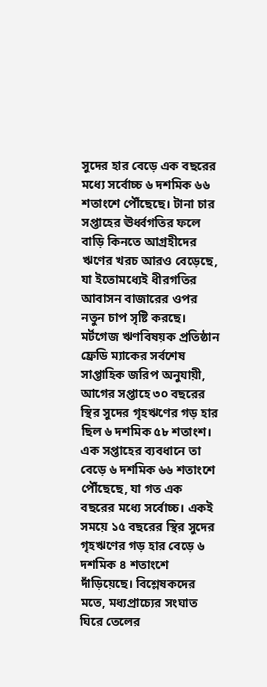সুদের হার বেড়ে এক বছরের মধ্যে সর্বোচ্চ ৬ দশমিক ৬৬ শতাংশে পৌঁছেছে। টানা চার সপ্তাহের ঊর্ধ্বগতির ফলে বাড়ি কিনতে আগ্রহীদের ঋণের খরচ আরও বেড়েছে, যা ইতোমধ্যেই ধীরগতির আবাসন বাজারের ওপর নতুন চাপ সৃষ্টি করছে। মর্টগেজ ঋণবিষয়ক প্রতিষ্ঠান ফ্রেডি ম্যাকের সর্বশেষ সাপ্তাহিক জরিপ অনুযায়ী, আগের সপ্তাহে ৩০ বছরের স্থির সুদের গৃহঋণের গড় হার ছিল ৬ দশমিক ৫৮ শতাংশ। এক সপ্তাহের ব্যবধানে তা বেড়ে ৬ দশমিক ৬৬ শতাংশে পৌঁছেছে, যা গত এক বছরের মধ্যে সর্বোচ্চ। একই সময়ে ১৫ বছরের স্থির সুদের গৃহঋণের গড় হার বেড়ে ৬ দশমিক ৪ শতাংশে দাঁড়িয়েছে। বিশ্লেষকদের মতে, মধ্যপ্রাচ্যের সংঘাত ঘিরে তেলের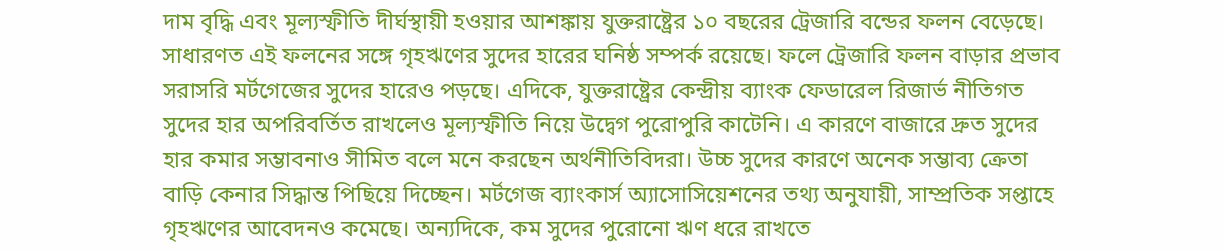দাম বৃদ্ধি এবং মূল্যস্ফীতি দীর্ঘস্থায়ী হওয়ার আশঙ্কায় যুক্তরাষ্ট্রের ১০ বছরের ট্রেজারি বন্ডের ফলন বেড়েছে। সাধারণত এই ফলনের সঙ্গে গৃহঋণের সুদের হারের ঘনিষ্ঠ সম্পর্ক রয়েছে। ফলে ট্রেজারি ফলন বাড়ার প্রভাব সরাসরি মর্টগেজের সুদের হারেও পড়ছে। এদিকে, যুক্তরাষ্ট্রের কেন্দ্রীয় ব্যাংক ফেডারেল রিজার্ভ নীতিগত সুদের হার অপরিবর্তিত রাখলেও মূল্যস্ফীতি নিয়ে উদ্বেগ পুরোপুরি কাটেনি। এ কারণে বাজারে দ্রুত সুদের হার কমার সম্ভাবনাও সীমিত বলে মনে করছেন অর্থনীতিবিদরা। উচ্চ সুদের কারণে অনেক সম্ভাব্য ক্রেতা বাড়ি কেনার সিদ্ধান্ত পিছিয়ে দিচ্ছেন। মর্টগেজ ব্যাংকার্স অ্যাসোসিয়েশনের তথ্য অনুযায়ী, সাম্প্রতিক সপ্তাহে গৃহঋণের আবেদনও কমেছে। অন্যদিকে, কম সুদের পুরোনো ঋণ ধরে রাখতে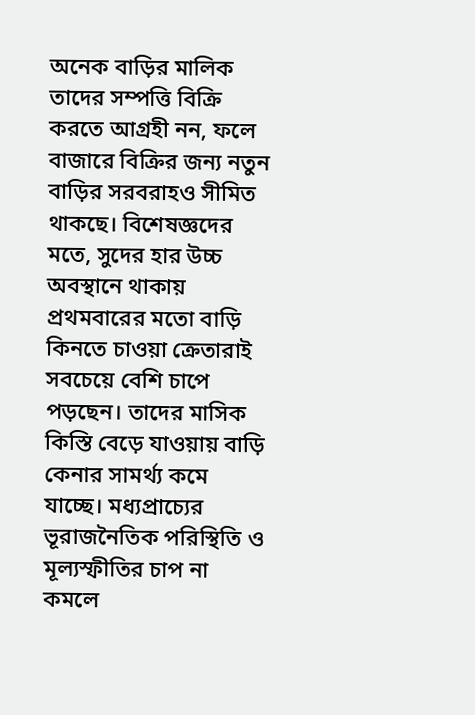অনেক বাড়ির মালিক তাদের সম্পত্তি বিক্রি করতে আগ্রহী নন, ফলে বাজারে বিক্রির জন্য নতুন বাড়ির সরবরাহও সীমিত থাকছে। বিশেষজ্ঞদের মতে, সুদের হার উচ্চ অবস্থানে থাকায় প্রথমবারের মতো বাড়ি কিনতে চাওয়া ক্রেতারাই সবচেয়ে বেশি চাপে পড়ছেন। তাদের মাসিক কিস্তি বেড়ে যাওয়ায় বাড়ি কেনার সামর্থ্য কমে যাচ্ছে। মধ্যপ্রাচ্যের ভূরাজনৈতিক পরিস্থিতি ও মূল্যস্ফীতির চাপ না কমলে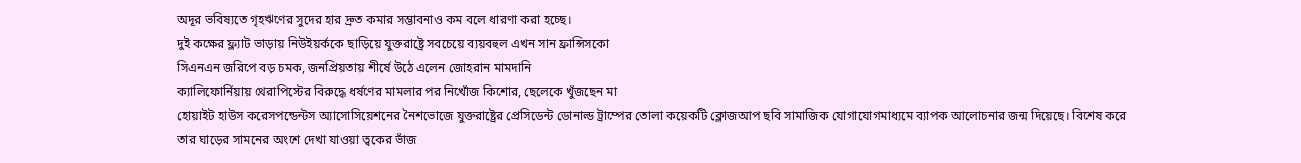অদূর ভবিষ্যতে গৃহঋণের সুদের হার দ্রুত কমার সম্ভাবনাও কম বলে ধারণা করা হচ্ছে।
দুই কক্ষের ফ্ল্যাট ভাড়ায় নিউইয়র্ককে ছাড়িয়ে যুক্তরাষ্ট্রে সবচেয়ে ব্যয়বহুল এখন সান ফ্রান্সিসকো
সিএনএন জরিপে বড় চমক, জনপ্রিয়তায় শীর্ষে উঠে এলেন জোহরান মামদানি
ক্যালিফোর্নিয়ায় থেরাপিস্টের বিরুদ্ধে ধর্ষণের মামলার পর নিখোঁজ কিশোর, ছেলেকে খুঁজছেন মা
হোয়াইট হাউস করেসপন্ডেন্টস অ্যাসোসিয়েশনের নৈশভোজে যুক্তরাষ্ট্রের প্রেসিডেন্ট ডোনাল্ড ট্রাম্পের তোলা কয়েকটি ক্লোজআপ ছবি সামাজিক যোগাযোগমাধ্যমে ব্যাপক আলোচনার জন্ম দিয়েছে। বিশেষ করে তার ঘাড়ের সামনের অংশে দেখা যাওয়া ত্বকের ভাঁজ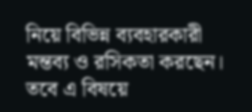নিয়ে বিভিন্ন ব্যবহারকারী মন্তব্য ও রসিকতা করছেন। তবে এ বিষয়ে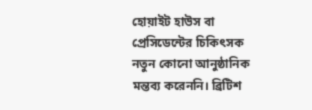হোয়াইট হাউস বা প্রেসিডেন্টের চিকিৎসক নতুন কোনো আনুষ্ঠানিক মন্তব্য করেননি। ব্রিটিশ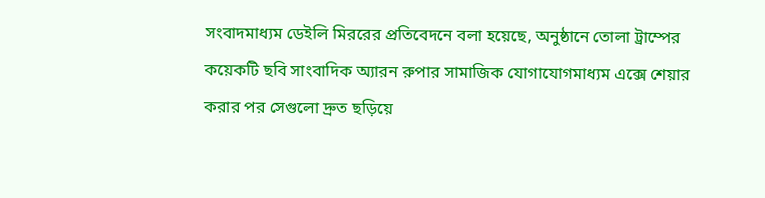সংবাদমাধ্যম ডেইলি মিররের প্রতিবেদনে বলা হয়েছে, অনুষ্ঠানে তোলা ট্রাম্পের কয়েকটি ছবি সাংবাদিক অ্যারন রুপার সামাজিক যোগাযোগমাধ্যম এক্সে শেয়ার করার পর সেগুলো দ্রুত ছড়িয়ে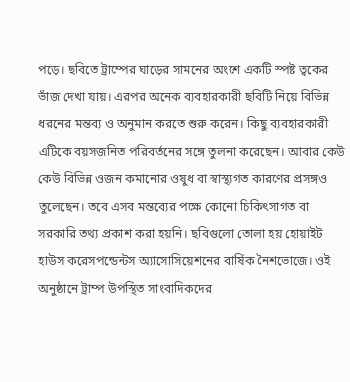পড়ে। ছবিতে ট্রাম্পের ঘাড়ের সামনের অংশে একটি স্পষ্ট ত্বকের ভাঁজ দেখা যায়। এরপর অনেক ব্যবহারকারী ছবিটি নিয়ে বিভিন্ন ধরনের মন্তব্য ও অনুমান করতে শুরু করেন। কিছু ব্যবহারকারী এটিকে বয়সজনিত পরিবর্তনের সঙ্গে তুলনা করেছেন। আবার কেউ কেউ বিভিন্ন ওজন কমানোর ওষুধ বা স্বাস্থ্যগত কারণের প্রসঙ্গও তুলেছেন। তবে এসব মন্তব্যের পক্ষে কোনো চিকিৎসাগত বা সরকারি তথ্য প্রকাশ করা হয়নি। ছবিগুলো তোলা হয় হোয়াইট হাউস করেসপন্ডেন্টস অ্যাসোসিয়েশনের বার্ষিক নৈশভোজে। ওই অনুষ্ঠানে ট্রাম্প উপস্থিত সাংবাদিকদের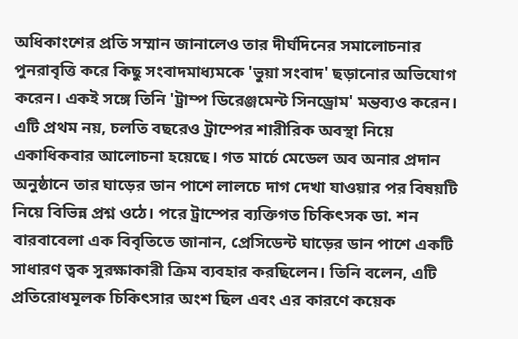অধিকাংশের প্রতি সম্মান জানালেও তার দীর্ঘদিনের সমালোচনার পুনরাবৃত্তি করে কিছু সংবাদমাধ্যমকে 'ভুয়া সংবাদ' ছড়ানোর অভিযোগ করেন। একই সঙ্গে তিনি 'ট্রাম্প ডিরেঞ্জমেন্ট সিনড্রোম' মন্তব্যও করেন। এটি প্রথম নয়, চলতি বছরেও ট্রাম্পের শারীরিক অবস্থা নিয়ে একাধিকবার আলোচনা হয়েছে। গত মার্চে মেডেল অব অনার প্রদান অনুষ্ঠানে তার ঘাড়ের ডান পাশে লালচে দাগ দেখা যাওয়ার পর বিষয়টি নিয়ে বিভিন্ন প্রশ্ন ওঠে। পরে ট্রাম্পের ব্যক্তিগত চিকিৎসক ডা. শন বারবাবেলা এক বিবৃতিতে জানান, প্রেসিডেন্ট ঘাড়ের ডান পাশে একটি সাধারণ ত্বক সুরক্ষাকারী ক্রিম ব্যবহার করছিলেন। তিনি বলেন, এটি প্রতিরোধমূলক চিকিৎসার অংশ ছিল এবং এর কারণে কয়েক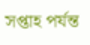সপ্তাহ পর্যন্ত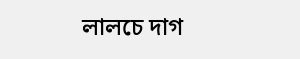লালচে দাগ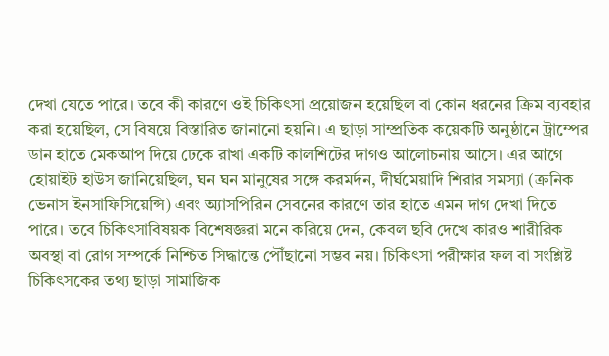দেখা যেতে পারে। তবে কী কারণে ওই চিকিৎসা প্রয়োজন হয়েছিল বা কোন ধরনের ক্রিম ব্যবহার করা হয়েছিল, সে বিষয়ে বিস্তারিত জানানো হয়নি। এ ছাড়া সাম্প্রতিক কয়েকটি অনুষ্ঠানে ট্রাম্পের ডান হাতে মেকআপ দিয়ে ঢেকে রাখা একটি কালশিটের দাগও আলোচনায় আসে। এর আগে হোয়াইট হাউস জানিয়েছিল, ঘন ঘন মানুষের সঙ্গে করমর্দন, দীর্ঘমেয়াদি শিরার সমস্যা (ক্রনিক ভেনাস ইনসাফিসিয়েন্সি) এবং অ্যাসপিরিন সেবনের কারণে তার হাতে এমন দাগ দেখা দিতে পারে। তবে চিকিৎসাবিষয়ক বিশেষজ্ঞরা মনে করিয়ে দেন, কেবল ছবি দেখে কারও শারীরিক অবস্থা বা রোগ সম্পর্কে নিশ্চিত সিদ্ধান্তে পৌঁছানো সম্ভব নয়। চিকিৎসা পরীক্ষার ফল বা সংশ্লিষ্ট চিকিৎসকের তথ্য ছাড়া সামাজিক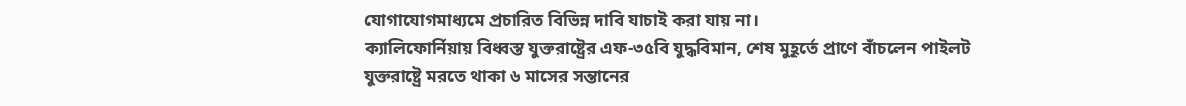যোগাযোগমাধ্যমে প্রচারিত বিভিন্ন দাবি যাচাই করা যায় না।
ক্যালিফোর্নিয়ায় বিধ্বস্ত যুক্তরাষ্ট্রের এফ-৩৫বি যুদ্ধবিমান, শেষ মুহূর্তে প্রাণে বাঁচলেন পাইলট
যুক্তরাষ্ট্রে মরতে থাকা ৬ মাসের সন্তানের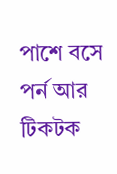পাশে বসে পর্ন আর টিকটক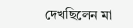দেখছিলেন মা